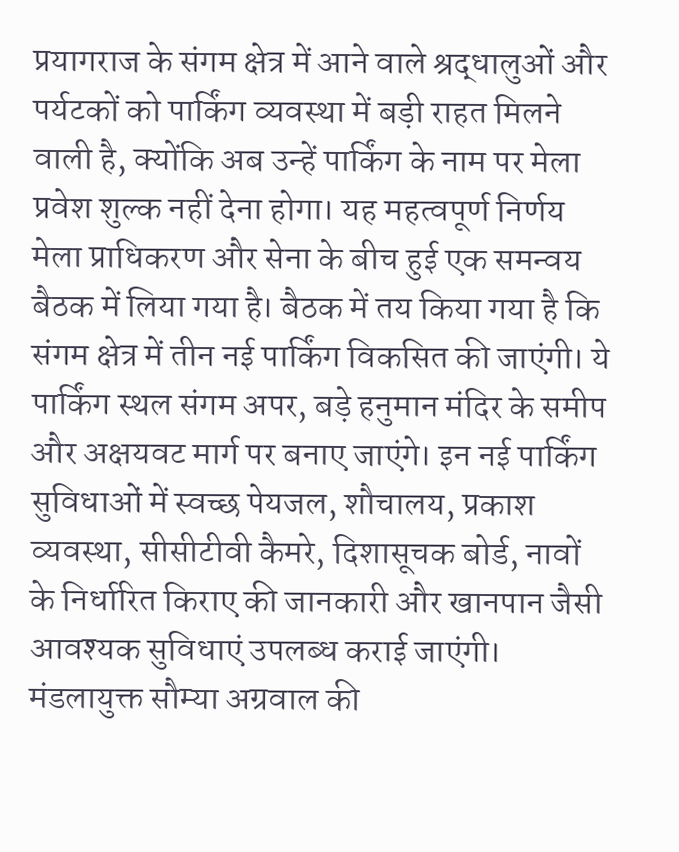प्रयागराज के संगम क्षेत्र में आने वाले श्रद्धालुओं और पर्यटकों को पार्किंग व्यवस्था में बड़ी राहत मिलने वाली है, क्योंकि अब उन्हें पार्किंग के नाम पर मेला प्रवेश शुल्क नहीं देना होगा। यह महत्वपूर्ण निर्णय मेला प्राधिकरण और सेना के बीच हुई एक समन्वय बैठक में लिया गया है। बैठक में तय किया गया है कि संगम क्षेत्र में तीन नई पार्किंग विकसित की जाएंगी। ये पार्किंग स्थल संगम अपर, बड़े हनुमान मंदिर के समीप और अक्षयवट मार्ग पर बनाए जाएंगे। इन नई पार्किंग सुविधाओं में स्वच्छ पेयजल, शौचालय, प्रकाश व्यवस्था, सीसीटीवी कैमरे, दिशासूचक बोर्ड, नावों के निर्धारित किराए की जानकारी और खानपान जैसी आवश्यक सुविधाएं उपलब्ध कराई जाएंगी। मंडलायुक्त सौम्या अग्रवाल की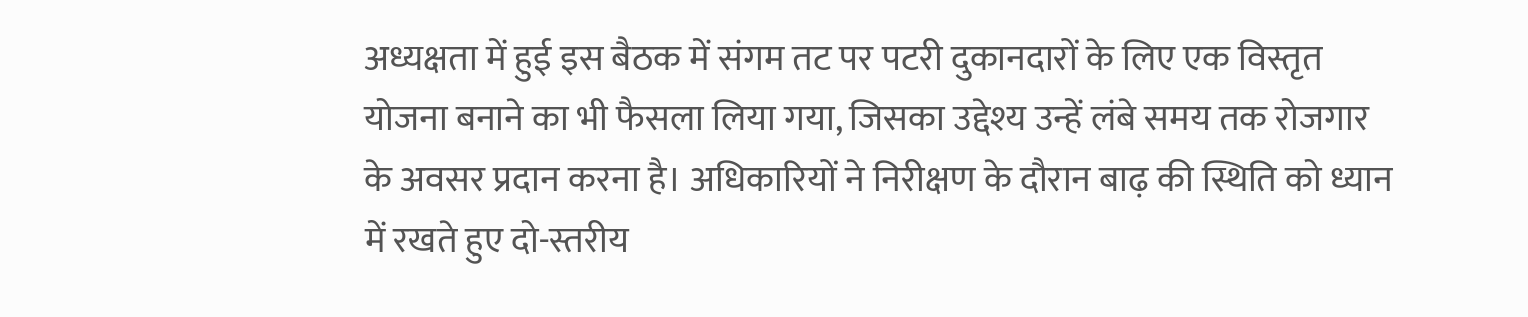अध्यक्षता में हुई इस बैठक में संगम तट पर पटरी दुकानदारों के लिए एक विस्तृत योजना बनाने का भी फैसला लिया गया, जिसका उद्देश्य उन्हें लंबे समय तक रोजगार के अवसर प्रदान करना है। अधिकारियों ने निरीक्षण के दौरान बाढ़ की स्थिति को ध्यान में रखते हुए दो-स्तरीय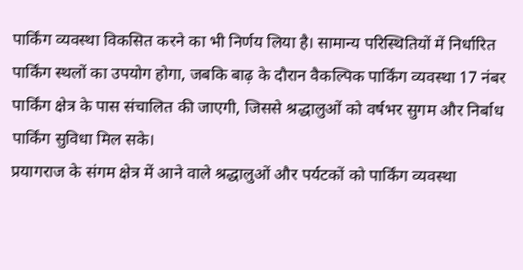पार्किंग व्यवस्था विकसित करने का भी निर्णय लिया है। सामान्य परिस्थितियों में निर्धारित पार्किंग स्थलों का उपयोग होगा, जबकि बाढ़ के दौरान वैकल्पिक पार्किंग व्यवस्था 17 नंबर पार्किंग क्षेत्र के पास संचालित की जाएगी, जिससे श्रद्धालुओं को वर्षभर सुगम और निर्बाध पार्किंग सुविधा मिल सके।
प्रयागराज के संगम क्षेत्र में आने वाले श्रद्धालुओं और पर्यटकों को पार्किंग व्यवस्था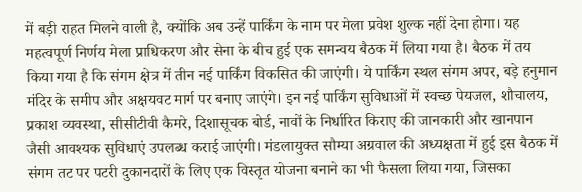में बड़ी राहत मिलने वाली है, क्योंकि अब उन्हें पार्किंग के नाम पर मेला प्रवेश शुल्क नहीं देना होगा। यह महत्वपूर्ण निर्णय मेला प्राधिकरण और सेना के बीच हुई एक समन्वय बैठक में लिया गया है। बैठक में तय किया गया है कि संगम क्षेत्र में तीन नई पार्किंग विकसित की जाएंगी। ये पार्किंग स्थल संगम अपर, बड़े हनुमान मंदिर के समीप और अक्षयवट मार्ग पर बनाए जाएंगे। इन नई पार्किंग सुविधाओं में स्वच्छ पेयजल, शौचालय, प्रकाश व्यवस्था, सीसीटीवी कैमरे, दिशासूचक बोर्ड, नावों के निर्धारित किराए की जानकारी और खानपान जैसी आवश्यक सुविधाएं उपलब्ध कराई जाएंगी। मंडलायुक्त सौम्या अग्रवाल की अध्यक्षता में हुई इस बैठक में संगम तट पर पटरी दुकानदारों के लिए एक विस्तृत योजना बनाने का भी फैसला लिया गया, जिसका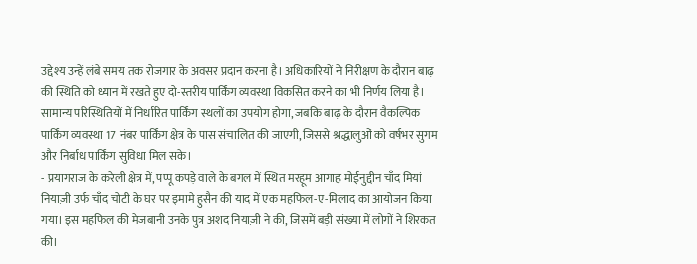उद्देश्य उन्हें लंबे समय तक रोजगार के अवसर प्रदान करना है। अधिकारियों ने निरीक्षण के दौरान बाढ़ की स्थिति को ध्यान में रखते हुए दो-स्तरीय पार्किंग व्यवस्था विकसित करने का भी निर्णय लिया है। सामान्य परिस्थितियों में निर्धारित पार्किंग स्थलों का उपयोग होगा, जबकि बाढ़ के दौरान वैकल्पिक पार्किंग व्यवस्था 17 नंबर पार्किंग क्षेत्र के पास संचालित की जाएगी, जिससे श्रद्धालुओं को वर्षभर सुगम और निर्बाध पार्किंग सुविधा मिल सके।
- प्रयागराज के करेली क्षेत्र में, पप्पू कपड़े वाले के बगल में स्थित मरहूम आगाह मोईनुद्दीन चाँद मियां नियाज़ी उर्फ चाँद चोटी के घर पर इमामे हुसैन की याद में एक महफिल-ए-मिलाद का आयोजन किया गया। इस महफिल की मेजबानी उनके पुत्र अशद नियाज़ी ने की, जिसमें बड़ी संख्या में लोगों ने शिरकत की।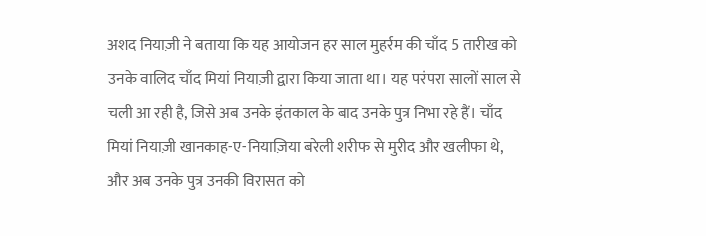अशद नियाज़ी ने बताया कि यह आयोजन हर साल मुहर्रम की चाँद 5 तारीख को उनके वालिद चाँद मियां नियाज़ी द्वारा किया जाता था। यह परंपरा सालों साल से चली आ रही है, जिसे अब उनके इंतकाल के बाद उनके पुत्र निभा रहे हैं। चाँद मियां नियाज़ी खानकाह-ए-नियाज़िया बरेली शरीफ से मुरीद और खलीफा थे, और अब उनके पुत्र उनकी विरासत को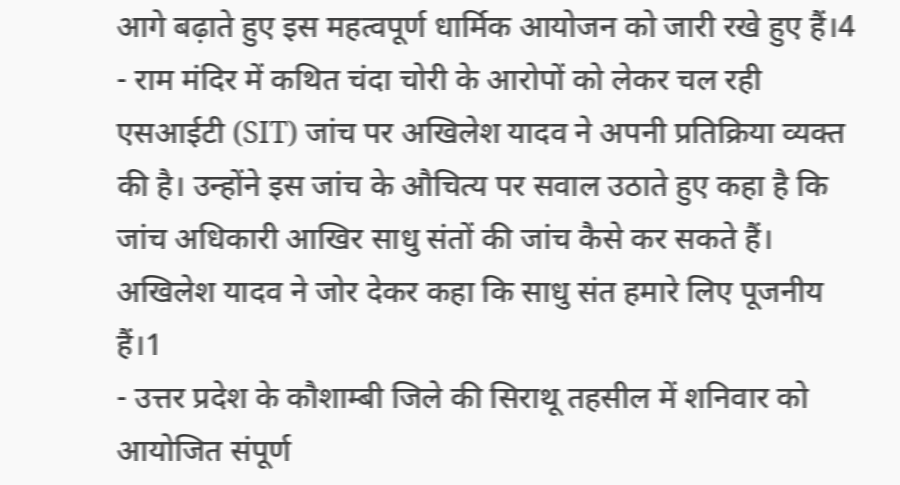आगे बढ़ाते हुए इस महत्वपूर्ण धार्मिक आयोजन को जारी रखे हुए हैं।4
- राम मंदिर में कथित चंदा चोरी के आरोपों को लेकर चल रही एसआईटी (SIT) जांच पर अखिलेश यादव ने अपनी प्रतिक्रिया व्यक्त की है। उन्होंने इस जांच के औचित्य पर सवाल उठाते हुए कहा है कि जांच अधिकारी आखिर साधु संतों की जांच कैसे कर सकते हैं। अखिलेश यादव ने जोर देकर कहा कि साधु संत हमारे लिए पूजनीय हैं।1
- उत्तर प्रदेश के कौशाम्बी जिले की सिराथू तहसील में शनिवार को आयोजित संपूर्ण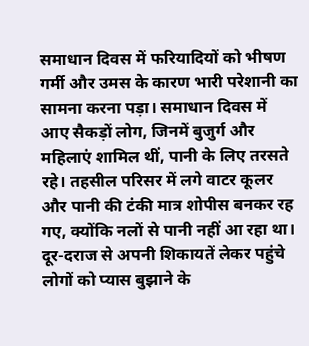समाधान दिवस में फरियादियों को भीषण गर्मी और उमस के कारण भारी परेशानी का सामना करना पड़ा। समाधान दिवस में आए सैकड़ों लोग, जिनमें बुजुर्ग और महिलाएं शामिल थीं, पानी के लिए तरसते रहे। तहसील परिसर में लगे वाटर कूलर और पानी की टंकी मात्र शोपीस बनकर रह गए, क्योंकि नलों से पानी नहीं आ रहा था। दूर-दराज से अपनी शिकायतें लेकर पहुंचे लोगों को प्यास बुझाने के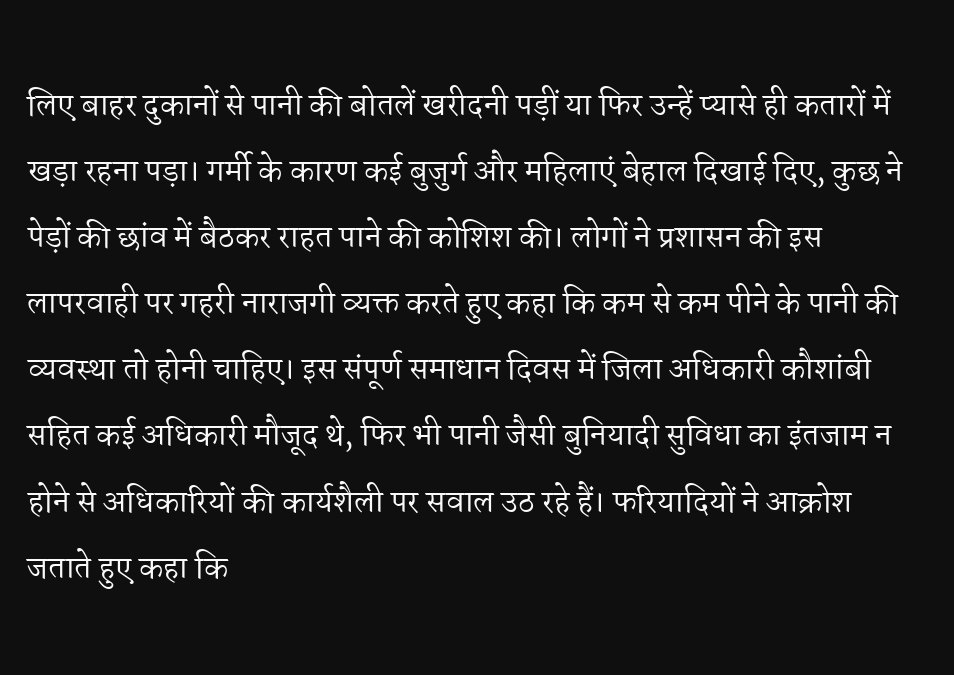लिए बाहर दुकानों से पानी की बोतलें खरीदनी पड़ीं या फिर उन्हें प्यासे ही कतारों में खड़ा रहना पड़ा। गर्मी के कारण कई बुजुर्ग और महिलाएं बेहाल दिखाई दिए, कुछ ने पेड़ों की छांव में बैठकर राहत पाने की कोशिश की। लोगों ने प्रशासन की इस लापरवाही पर गहरी नाराजगी व्यक्त करते हुए कहा कि कम से कम पीने के पानी की व्यवस्था तो होनी चाहिए। इस संपूर्ण समाधान दिवस में जिला अधिकारी कौशांबी सहित कई अधिकारी मौजूद थे, फिर भी पानी जैसी बुनियादी सुविधा का इंतजाम न होने से अधिकारियों की कार्यशैली पर सवाल उठ रहे हैं। फरियादियों ने आक्रोश जताते हुए कहा कि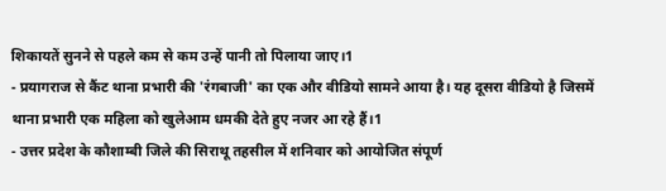शिकायतें सुनने से पहले कम से कम उन्हें पानी तो पिलाया जाए।1
- प्रयागराज से कैंट थाना प्रभारी की 'रंगबाजी' का एक और वीडियो सामने आया है। यह दूसरा वीडियो है जिसमें थाना प्रभारी एक महिला को खुलेआम धमकी देते हुए नजर आ रहे हैं।1
- उत्तर प्रदेश के कौशाम्बी जिले की सिराथू तहसील में शनिवार को आयोजित संपूर्ण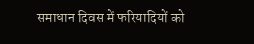समाधान दिवस में फरियादियों को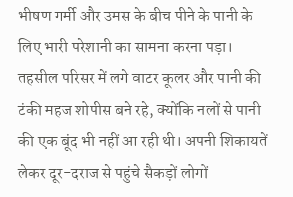भीषण गर्मी और उमस के बीच पीने के पानी के लिए भारी परेशानी का सामना करना पड़ा। तहसील परिसर में लगे वाटर कूलर और पानी की टंकी महज शोपीस बने रहे, क्योंकि नलों से पानी की एक बूंद भी नहीं आ रही थी। अपनी शिकायतें लेकर दूर-दराज से पहुंचे सैकड़ों लोगों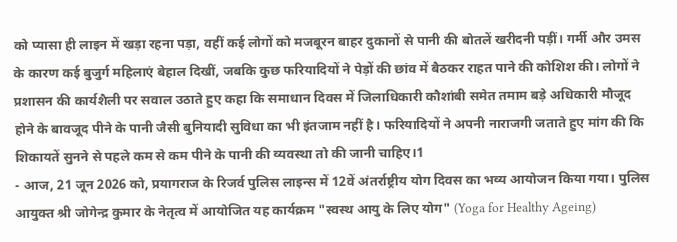को प्यासा ही लाइन में खड़ा रहना पड़ा, वहीं कई लोगों को मजबूरन बाहर दुकानों से पानी की बोतलें खरीदनी पड़ीं। गर्मी और उमस के कारण कई बुजुर्ग महिलाएं बेहाल दिखीं, जबकि कुछ फरियादियों ने पेड़ों की छांव में बैठकर राहत पाने की कोशिश की। लोगों ने प्रशासन की कार्यशैली पर सवाल उठाते हुए कहा कि समाधान दिवस में जिलाधिकारी कौशांबी समेत तमाम बड़े अधिकारी मौजूद होने के बावजूद पीने के पानी जैसी बुनियादी सुविधा का भी इंतजाम नहीं है। फरियादियों ने अपनी नाराजगी जताते हुए मांग की कि शिकायतें सुनने से पहले कम से कम पीने के पानी की व्यवस्था तो की जानी चाहिए।1
- आज, 21 जून 2026 को, प्रयागराज के रिजर्व पुलिस लाइन्स में 12वें अंतर्राष्ट्रीय योग दिवस का भव्य आयोजन किया गया। पुलिस आयुक्त श्री जोगेन्द्र कुमार के नेतृत्व में आयोजित यह कार्यक्रम "स्वस्थ आयु के लिए योग" (Yoga for Healthy Ageing)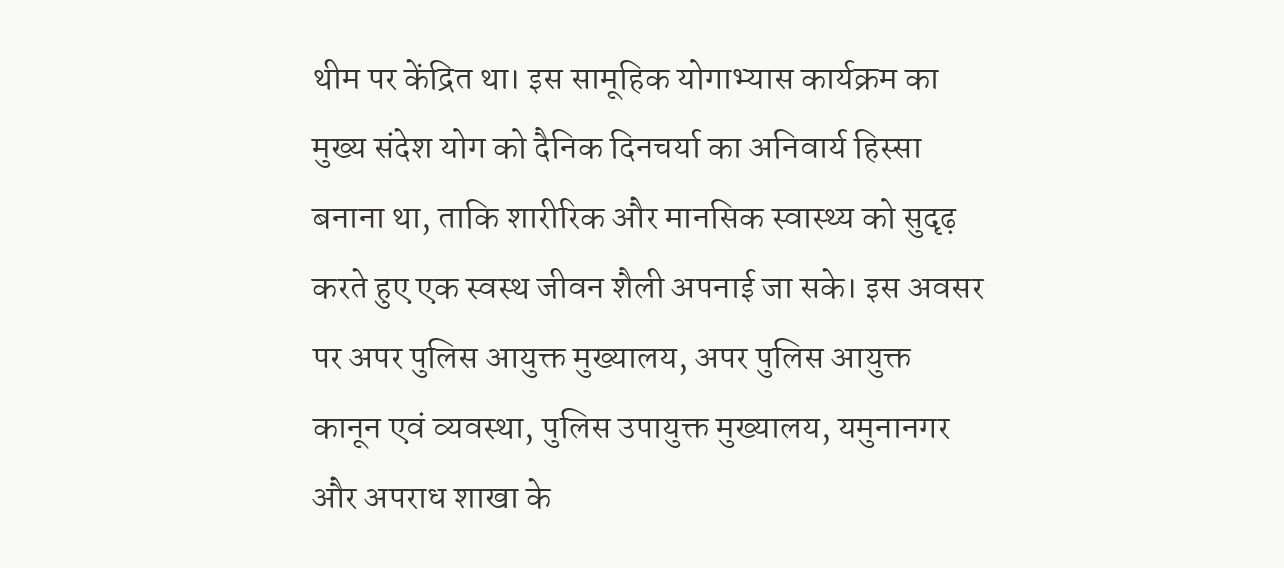थीम पर केंद्रित था। इस सामूहिक योगाभ्यास कार्यक्रम का मुख्य संदेश योग को दैनिक दिनचर्या का अनिवार्य हिस्सा बनाना था, ताकि शारीरिक और मानसिक स्वास्थ्य को सुदृढ़ करते हुए एक स्वस्थ जीवन शैली अपनाई जा सके। इस अवसर पर अपर पुलिस आयुक्त मुख्यालय, अपर पुलिस आयुक्त कानून एवं व्यवस्था, पुलिस उपायुक्त मुख्यालय, यमुनानगर और अपराध शाखा के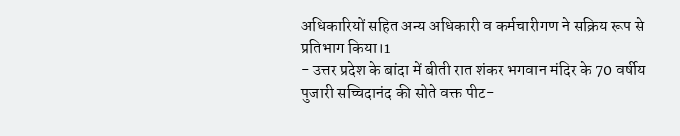अधिकारियों सहित अन्य अधिकारी व कर्मचारीगण ने सक्रिय रूप से प्रतिभाग किया।1
- उत्तर प्रदेश के बांदा में बीती रात शंकर भगवान मंदिर के 70 वर्षीय पुजारी सच्चिदानंद की सोते वक्त पीट-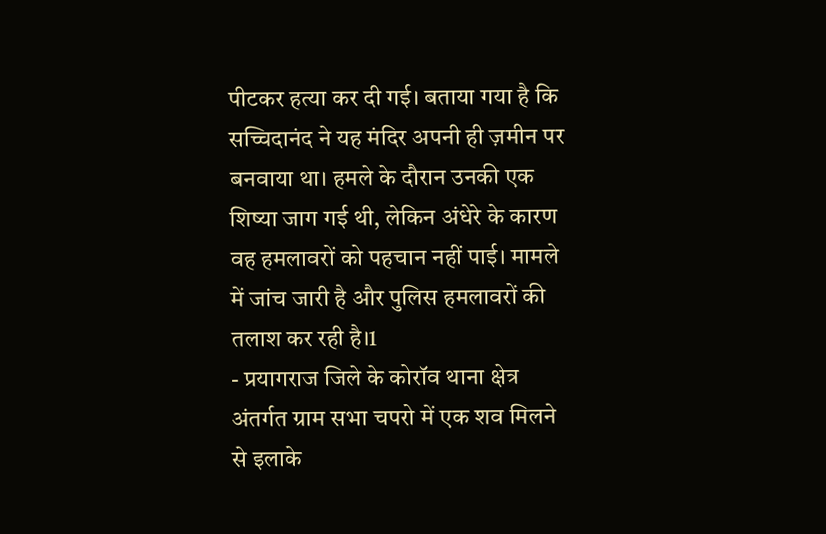पीटकर हत्या कर दी गई। बताया गया है कि सच्चिदानंद ने यह मंदिर अपनी ही ज़मीन पर बनवाया था। हमले के दौरान उनकी एक शिष्या जाग गई थी, लेकिन अंधेरे के कारण वह हमलावरों को पहचान नहीं पाई। मामले में जांच जारी है और पुलिस हमलावरों की तलाश कर रही है।1
- प्रयागराज जिले के कोरॉव थाना क्षेत्र अंतर्गत ग्राम सभा चपरो में एक शव मिलने से इलाके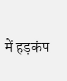में हड़कंप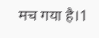मच गया है।1